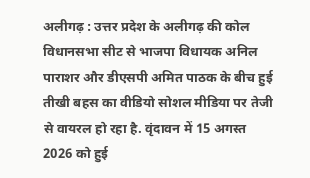अलीगढ़ : उत्तर प्रदेश के अलीगढ़ की कोल विधानसभा सीट से भाजपा विधायक अनिल पाराशर और डीएसपी अमित पाठक के बीच हुई तीखी बहस का वीडियो सोशल मीडिया पर तेजी से वायरल हो रहा है. वृंदावन में 15 अगस्त 2026 को हुई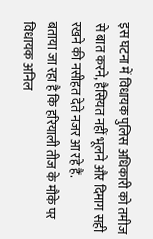इस घटना में विधायक पुलिस अधिकारी को तमीज से बात करने, हैसियत नहीं भूलने और दिमाग सही रखने की नसीहत देते नजर आ रहे हैं.
बताया जा रहा है कि हरियाली तीज के मौके पर विधायक अनिल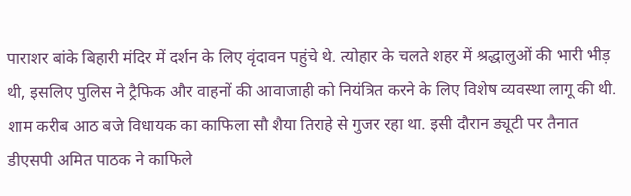पाराशर बांके बिहारी मंदिर में दर्शन के लिए वृंदावन पहुंचे थे. त्योहार के चलते शहर में श्रद्धालुओं की भारी भीड़ थी, इसलिए पुलिस ने ट्रैफिक और वाहनों की आवाजाही को नियंत्रित करने के लिए विशेष व्यवस्था लागू की थी.
शाम करीब आठ बजे विधायक का काफिला सौ शैया तिराहे से गुजर रहा था. इसी दौरान ड्यूटी पर तैनात डीएसपी अमित पाठक ने काफिले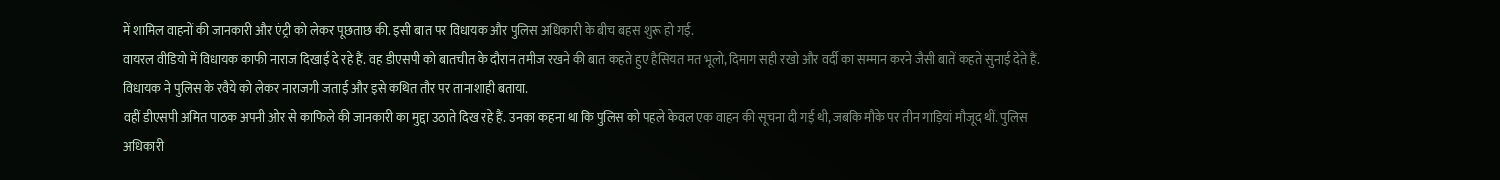में शामिल वाहनों की जानकारी और एंट्री को लेकर पूछताछ की. इसी बात पर विधायक और पुलिस अधिकारी के बीच बहस शुरू हो गई.
वायरल वीडियो में विधायक काफी नाराज दिखाई दे रहे हैं. वह डीएसपी को बातचीत के दौरान तमीज रखने की बात कहते हुए हैसियत मत भूलो, दिमाग सही रखो और वर्दी का सम्मान करने जैसी बातें कहते सुनाई देते हैं. विधायक ने पुलिस के रवैये को लेकर नाराजगी जताई और इसे कथित तौर पर तानाशाही बताया.
वहीं डीएसपी अमित पाठक अपनी ओर से काफिले की जानकारी का मुद्दा उठाते दिख रहे हैं. उनका कहना था कि पुलिस को पहले केवल एक वाहन की सूचना दी गई थी, जबकि मौके पर तीन गाड़ियां मौजूद थीं. पुलिस अधिकारी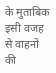के मुताबिक इसी वजह से वाहनों की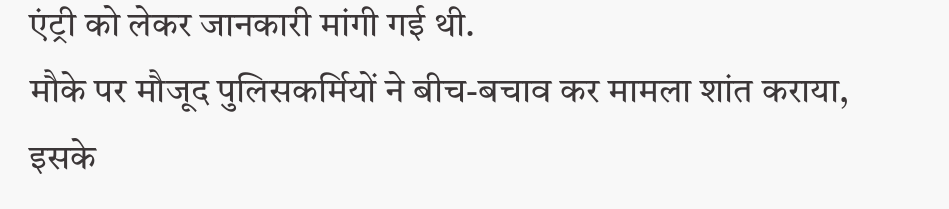एंट्री को लेकर जानकारी मांगी गई थी.
मौके पर मौजूद पुलिसकर्मियों ने बीच-बचाव कर मामला शांत कराया, इसके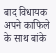बाद विधायक अपने काफिले के साथ बांके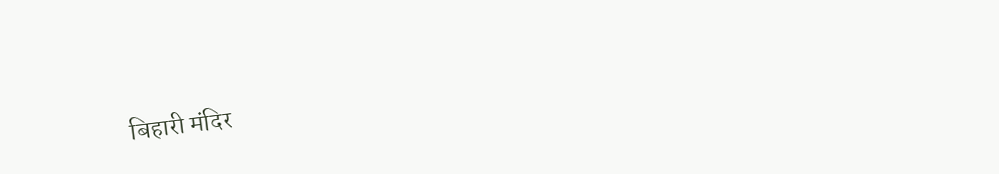बिहारी मंदिर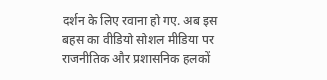दर्शन के लिए रवाना हो गए. अब इस बहस का वीडियो सोशल मीडिया पर राजनीतिक और प्रशासनिक हलकों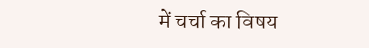में चर्चा का विषय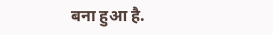बना हुआ है.